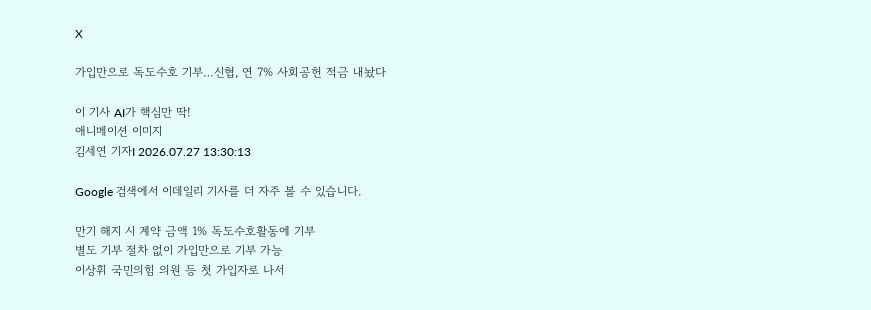X

가입만으로 독도수호 기부…신협, 연 7% 사회공헌 적금 내놨다

이 기사 AI가 핵심만 딱!
애니메이션 이미지
김세연 기자I 2026.07.27 13:30:13

Google 검색에서 이데일리 기사를 더 자주 볼 수 있습니다.

만기 해지 시 계약 금액 1% 독도수호활동에 기부
별도 기부 절차 없이 가입만으로 기부 가능
이상휘 국민의힘 의원 등 첫 가입자로 나서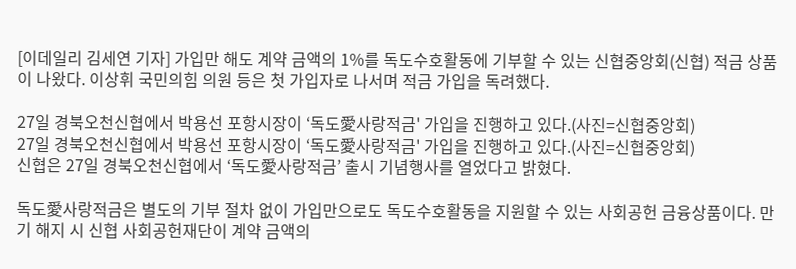[이데일리 김세연 기자] 가입만 해도 계약 금액의 1%를 독도수호활동에 기부할 수 있는 신협중앙회(신협) 적금 상품이 나왔다. 이상휘 국민의힘 의원 등은 첫 가입자로 나서며 적금 가입을 독려했다.

27일 경북오천신협에서 박용선 포항시장이 ‘독도愛사랑적금' 가입을 진행하고 있다.(사진=신협중앙회)
27일 경북오천신협에서 박용선 포항시장이 ‘독도愛사랑적금' 가입을 진행하고 있다.(사진=신협중앙회)
신협은 27일 경북오천신협에서 ‘독도愛사랑적금’ 출시 기념행사를 열었다고 밝혔다.

독도愛사랑적금은 별도의 기부 절차 없이 가입만으로도 독도수호활동을 지원할 수 있는 사회공헌 금융상품이다. 만기 해지 시 신협 사회공헌재단이 계약 금액의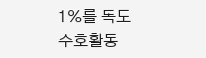1%를 독도수호활동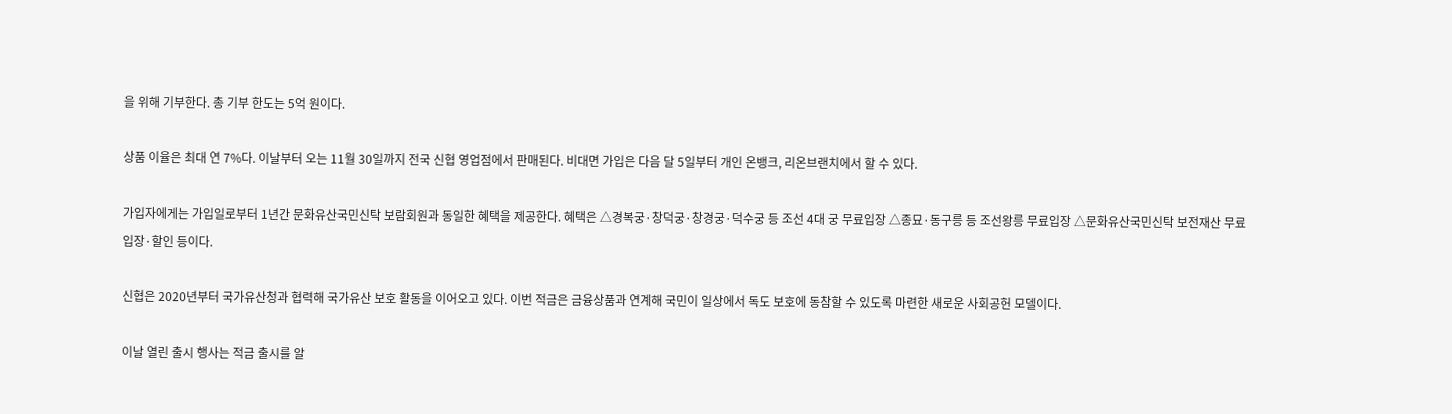을 위해 기부한다. 총 기부 한도는 5억 원이다.

상품 이율은 최대 연 7%다. 이날부터 오는 11월 30일까지 전국 신협 영업점에서 판매된다. 비대면 가입은 다음 달 5일부터 개인 온뱅크, 리온브랜치에서 할 수 있다.

가입자에게는 가입일로부터 1년간 문화유산국민신탁 보람회원과 동일한 혜택을 제공한다. 혜택은 △경복궁·창덕궁·창경궁·덕수궁 등 조선 4대 궁 무료입장 △종묘·동구릉 등 조선왕릉 무료입장 △문화유산국민신탁 보전재산 무료입장·할인 등이다.

신협은 2020년부터 국가유산청과 협력해 국가유산 보호 활동을 이어오고 있다. 이번 적금은 금융상품과 연계해 국민이 일상에서 독도 보호에 동참할 수 있도록 마련한 새로운 사회공헌 모델이다.

이날 열린 출시 행사는 적금 출시를 알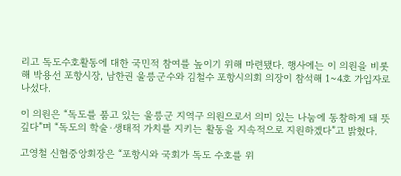리고 독도수호활동에 대한 국민적 참여를 높이기 위해 마련됐다. 행사에는 이 의원을 비롯해 박용선 포항시장, 남한권 울릉군수와 김철수 포항시의회 의장이 참석해 1~4호 가입자로 나섰다.

이 의원은 “독도를 품고 있는 울릉군 지역구 의원으로서 의미 있는 나눔에 동참하게 돼 뜻깊다”며 “독도의 학술·생태적 가치를 지키는 활동을 지속적으로 지원하겠다”고 밝혔다.

고영철 신협중앙회장은 “포항시와 국회가 독도 수호를 위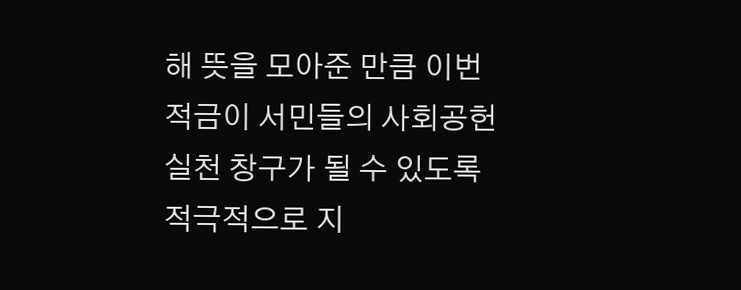해 뜻을 모아준 만큼 이번 적금이 서민들의 사회공헌 실천 창구가 될 수 있도록 적극적으로 지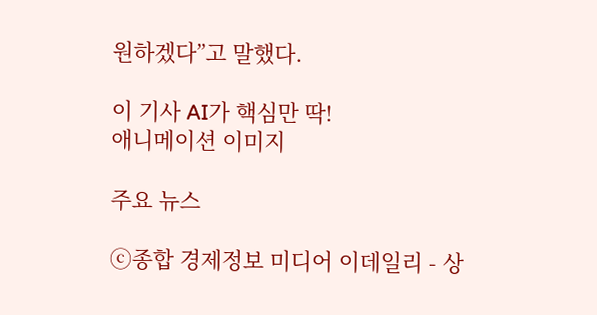원하겠다”고 말했다.

이 기사 AI가 핵심만 딱!
애니메이션 이미지

주요 뉴스

ⓒ종합 경제정보 미디어 이데일리 - 상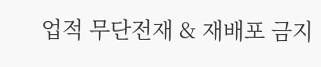업적 무단전재 & 재배포 금지